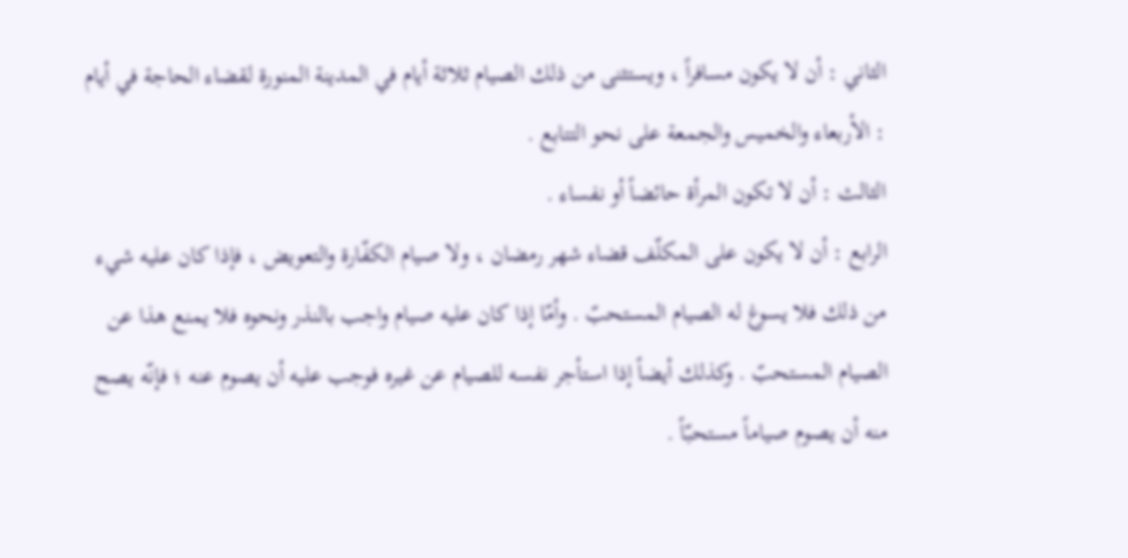الثاني : أن لا يكون مسافراً ، ويستثنى من ذلك الصيام ثلاثة أيام في المدينة المنورة لقضاء الحاجة في أيام : الأربعاء والخميس والجمعة على نحو التتابع .
الثالث : أن لا تكون المرأة حائضاً أو نفساء .
الرابع : أن لا يكون على المكلّف قضاء شهر رمضان ، ولا صيام الكفّارة والتعويض ، فإذا كان عليه شيء من ذلك فلا يسوغ له الصيام المستحبّ . وأمّا إذا كان عليه صيام واجب بالنذر ونحوه فلا يمنع هذا عن الصيام المستحبّ . وكذلك أيضاً إذا استأجر نفسه للصيام عن غيره فوجب عليه أن يصوم عنه ؛ فإنّه يصح منه أن يصوم صياماً مستحبّاً .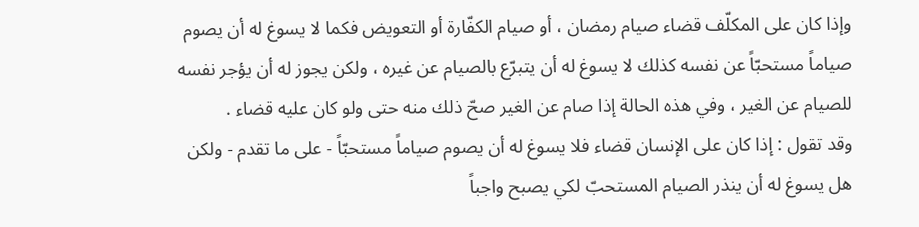وإذا كان على المكلّف قضاء صيام رمضان ، أو صيام الكفّارة أو التعويض فكما لا يسوغ له أن يصوم صياماً مستحبّاً عن نفسه كذلك لا يسوغ له أن يتبرّع بالصيام عن غيره ، ولكن يجوز له أن يؤجر نفسه للصيام عن الغير ، وفي هذه الحالة إذا صام عن الغير صحّ ذلك منه حتى ولو كان عليه قضاء .
وقد تقول : إذا كان على الإنسان قضاء فلا يسوغ له أن يصوم صياماً مستحبّاً - على ما تقدم - ولكن هل يسوغ له أن ينذر الصيام المستحبّ لكي يصبح واجباً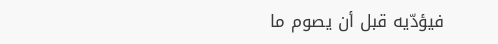فيؤدّيه قبل أن يصوم ما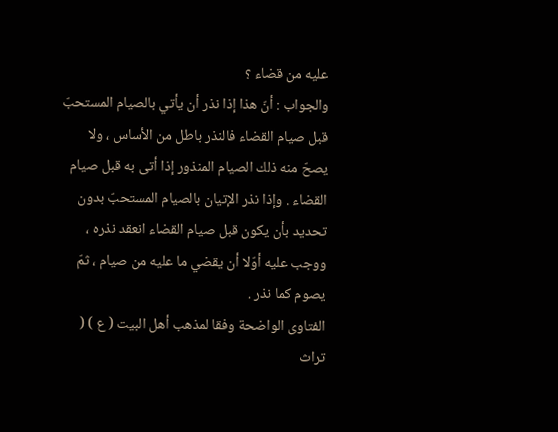عليه من قضاء ؟
والجواب : أنّ هذا إذا نذر أن يأتي بالصيام المستحبّ قبل صيام القضاء فالنذر باطل من الأساس ، ولا يصحّ منه ذلك الصيام المنذور إذا أتى به قبل صيام القضاء . وإذا نذر الإتيان بالصيام المستحبّ بدون تحديد بأن يكون قبل صيام القضاء انعقد نذره ، ووجب عليه أوّلا أن يقضي ما عليه من صيام ، ثمّ يصوم كما نذر .
الفتاوى الواضحة وفقا لمذهب أهل البيت ( ع ) ( تراث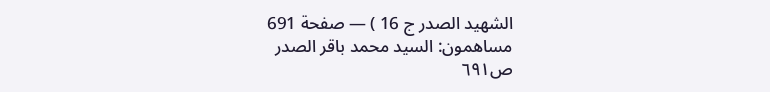الشهيد الصدر ج 16 ) — صفحة 691
مساهمون: السيد محمد باقر الصدر
ص٦٩١